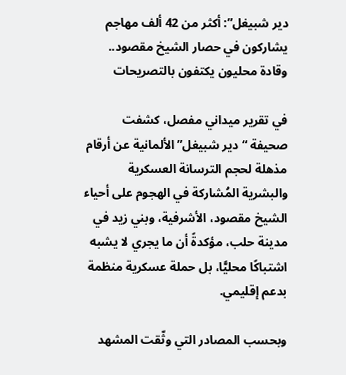دير شبيغل”: أكثر من 42 ألف مهاجم يشاركون في حصار الشيخ مقصود.. وقادة محليون يكتفون بالتصريحات

في تقرير ميداني مفصل، كشفت صحيفة “دير شبيغل” الألمانية عن أرقام مذهلة لحجم الترسانة العسكرية والبشرية المُشاركة في الهجوم على أحياء الشيخ مقصود، الأشرفية، وبني زيد في مدينة حلب، مؤكدةً أن ما يجري لا يشبه اشتباكًا محليًّا، بل حملة عسكرية منظمة بدعم إقليمي.

وبحسب المصادر التي وثّقت المشهد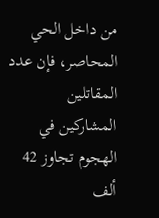من داخل الحي المحاصر، فإن عدد المقاتلين المشاركين في الهجوم تجاوز 42 ألف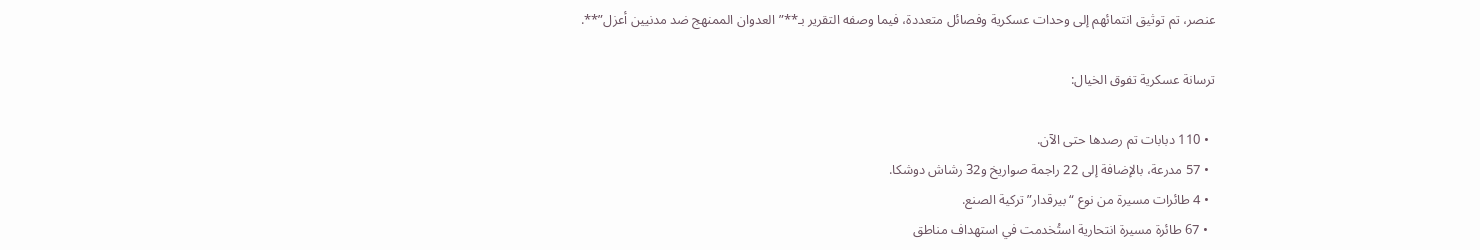عنصر، تم توثيق انتمائهم إلى وحدات عسكرية وفصائل متعددة، فيما وصفه التقرير بـ**”العدوان الممنهج ضد مدنيين أعزل”**.

ترسانة عسكرية تفوق الخيال:

  • 110 دبابات تم رصدها حتى الآن.
  • 57 مدرعة، بالإضافة إلى 22 راجمة صواريخ و32 رشاش دوشكا.
  • 4 طائرات مسيرة من نوع “بيرقدار” تركية الصنع.
  • 67 طائرة مسيرة انتحارية استُخدمت في استهداف مناطق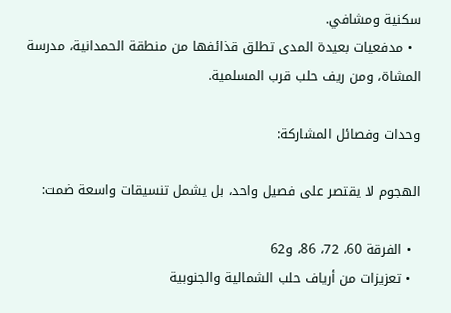سكنية ومشافي.
  • مدفعيات بعيدة المدى تطلق قذائفها من منطقة الحمدانية، مدرسة المشاة، ومن ريف حلب قرب المسلمية.

وحدات وفصائل المشاركة:

الهجوم لا يقتصر على فصيل واحد، بل يشمل تنسيقات واسعة ضمت:

  • الفرقة 60، 72، 86، و62
  • تعزيزات من أرياف حلب الشمالية والجنوبية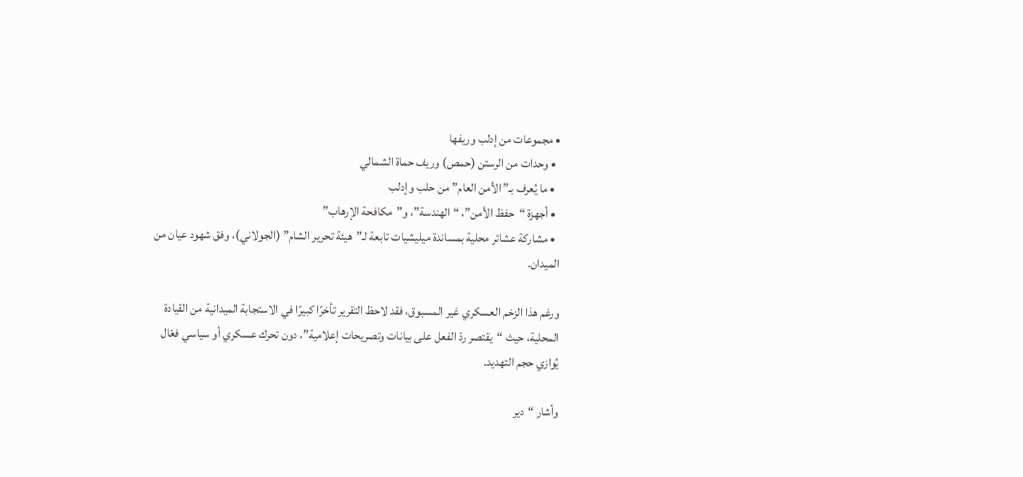• مجموعات من إدلب وريفها
  • وحدات من الرستن (حمص) وريف حماة الشمالي
  • ما يُعرف بـ”الأمن العام” من حلب وإدلب
  • أجهزة “حفظ الأمن”، “الهندسة”، و”مكافحة الإرهاب”
  • مشاركة عشائر محلية بمساندة ميليشيات تابعة لـ”هيئة تحرير الشام” (الجولاني)، وفق شهود عيان من الميدان.

ورغم هذا الزخم العسكري غير المسبوق، فقد لاحظ التقرير تأخرًا كبيرًا في الاستجابة الميدانية من القيادة المحلية، حيث “يقتصر ردّ الفعل على بيانات وتصريحات إعلامية”، دون تحرك عسكري أو سياسي فعّال يُوازي حجم التهديد.

وأشار “دير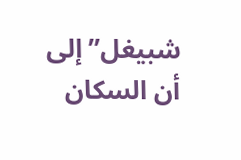شبيغل” إلى أن السكان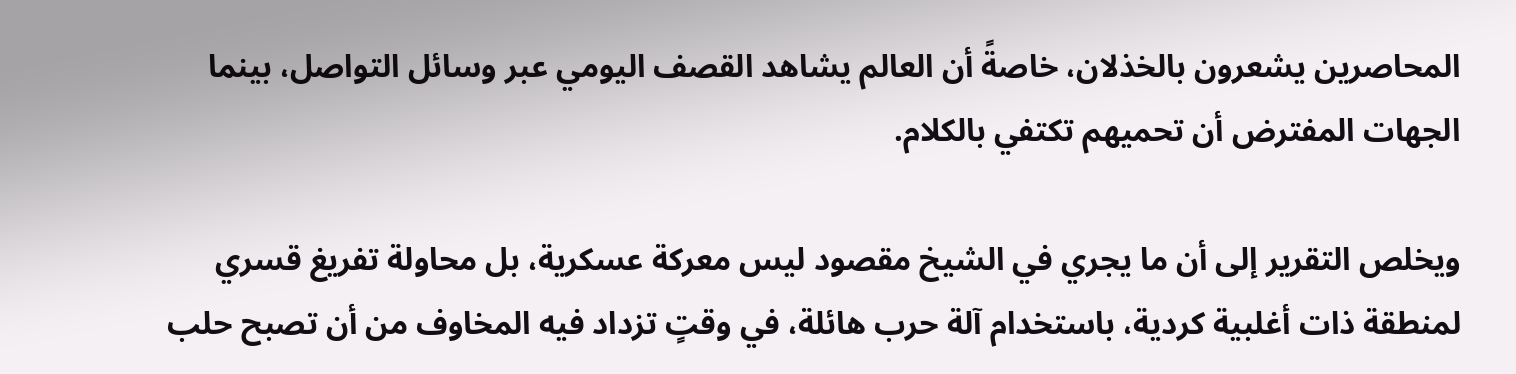المحاصرين يشعرون بالخذلان، خاصةً أن العالم يشاهد القصف اليومي عبر وسائل التواصل، بينما الجهات المفترض أن تحميهم تكتفي بالكلام.

ويخلص التقرير إلى أن ما يجري في الشيخ مقصود ليس معركة عسكرية، بل محاولة تفريغ قسري لمنطقة ذات أغلبية كردية، باستخدام آلة حرب هائلة، في وقتٍ تزداد فيه المخاوف من أن تصبح حلب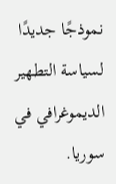نموذجًا جديدًا لسياسة التطهير الديموغرافي في سوريا.